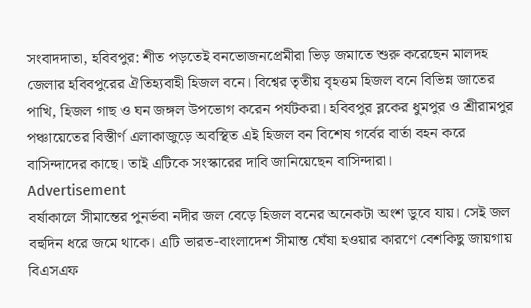সংবাদদাতা, হবিবপুর: শীত পড়তেই বনভোজনপ্রেমীরা ভিড় জমাতে শুরু করেছেন মালদহ জেলার হবিবপুরের ঐতিহ্যবাহী হিজল বনে। বিশ্বের তৃতীয় বৃহত্তম হিজল বনে বিভিন্ন জাতের পাখি, হিজল গাছ ও ঘন জঙ্গল উপভোগ করেন পর্যটকরা। হবিবপুর ব্লকের ধুমপুর ও শ্রীরামপুর পঞ্চায়েতের বিস্তীর্ণ এলাকাজুড়ে অবস্থিত এই হিজল বন বিশেষ গর্বের বার্তা বহন করে বাসিন্দাদের কাছে। তাই এটিকে সংস্কারের দাবি জানিয়েছেন বাসিন্দারা।
Advertisement
বর্ষাকালে সীমান্তের পুনর্ভবা নদীর জল বেড়ে হিজল বনের অনেকটা অংশ ডুবে যায়। সেই জল বহুদিন ধরে জমে থাকে। এটি ভারত-বাংলাদেশ সীমান্ত ঘেঁষা হওয়ার কারণে বেশকিছু জায়গায় বিএসএফ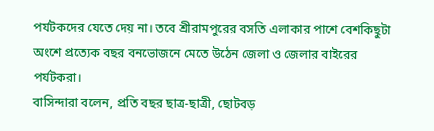পর্যটকদের যেতে দেয় না। তবে শ্রীরামপুরের বসতি এলাকার পাশে বেশকিছুটা অংশে প্রত্যেক বছর বনভোজনে মেতে উঠেন জেলা ও জেলার বাইরের পর্যটকরা।
বাসিন্দারা বলেন, প্রতি বছর ছাত্র-ছাত্রী, ছোটবড়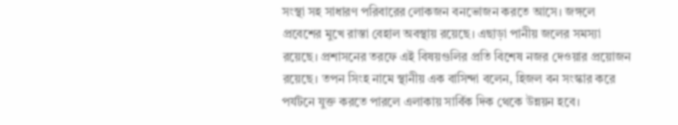সংস্থা সহ সাধারণ পরিবারের লোকজন বনভোজন করতে আসে। জঙ্গলে প্রবেশের মুখে রাস্তা বেহাল অবস্থায় রয়েছে। এছাড়া পানীয় জলের সমস্যা রয়েছে। প্রশাসনের তরফে এই বিষয়গুলির প্রতি বিশেষ নজর দেওয়ার প্রয়োজন রয়েছে। তপন সিংহ নামে স্থানীয় এক বাসিন্দা বলেন, হিজল বন সংস্কার করে পর্যটনে যুক্ত করতে পারলে এলাকায় সার্বিক দিক থেকে উন্নয়ন হবে।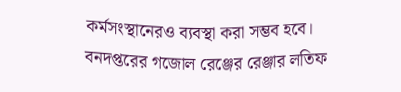কর্মসংস্থানেরও ব্যবস্থা করা সম্ভব হবে।
বনদপ্তরের গজোল রেঞ্জের রেঞ্জার লতিফ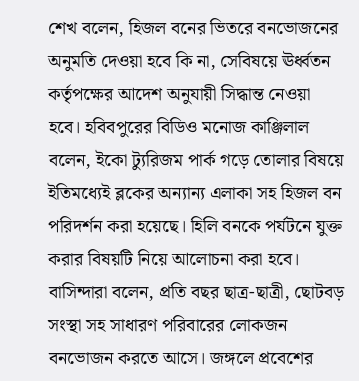শেখ বলেন, হিজল বনের ভিতরে বনভোজনের অনুমতি দেওয়া হবে কি না, সেবিষয়ে ঊর্ধ্বতন কর্তৃপক্ষের আদেশ অনুযায়ী সিদ্ধান্ত নেওয়া হবে। হবিবপুরের বিডিও মনোজ কাঞ্জিলাল বলেন, ইকো ট্যুরিজম পার্ক গড়ে তোলার বিষয়ে ইতিমধ্যেই ব্লকের অন্যান্য এলাকা সহ হিজল বন পরিদর্শন করা হয়েছে। হিলি বনকে পর্যটনে যুক্ত করার বিষয়টি নিয়ে আলোচনা করা হবে।
বাসিন্দারা বলেন, প্রতি বছর ছাত্র-ছাত্রী, ছোটবড় সংস্থা সহ সাধারণ পরিবারের লোকজন বনভোজন করতে আসে। জঙ্গলে প্রবেশের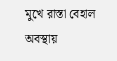মুখে রাস্তা বেহাল অবস্থায়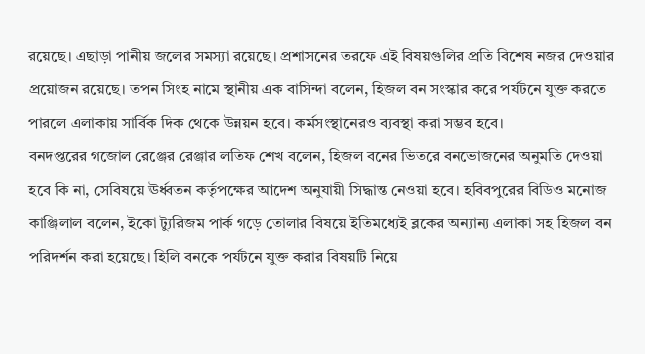রয়েছে। এছাড়া পানীয় জলের সমস্যা রয়েছে। প্রশাসনের তরফে এই বিষয়গুলির প্রতি বিশেষ নজর দেওয়ার প্রয়োজন রয়েছে। তপন সিংহ নামে স্থানীয় এক বাসিন্দা বলেন, হিজল বন সংস্কার করে পর্যটনে যুক্ত করতে পারলে এলাকায় সার্বিক দিক থেকে উন্নয়ন হবে। কর্মসংস্থানেরও ব্যবস্থা করা সম্ভব হবে।
বনদপ্তরের গজোল রেঞ্জের রেঞ্জার লতিফ শেখ বলেন, হিজল বনের ভিতরে বনভোজনের অনুমতি দেওয়া হবে কি না, সেবিষয়ে ঊর্ধ্বতন কর্তৃপক্ষের আদেশ অনুযায়ী সিদ্ধান্ত নেওয়া হবে। হবিবপুরের বিডিও মনোজ কাঞ্জিলাল বলেন, ইকো ট্যুরিজম পার্ক গড়ে তোলার বিষয়ে ইতিমধ্যেই ব্লকের অন্যান্য এলাকা সহ হিজল বন পরিদর্শন করা হয়েছে। হিলি বনকে পর্যটনে যুক্ত করার বিষয়টি নিয়ে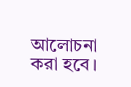আলোচনা করা হবে।